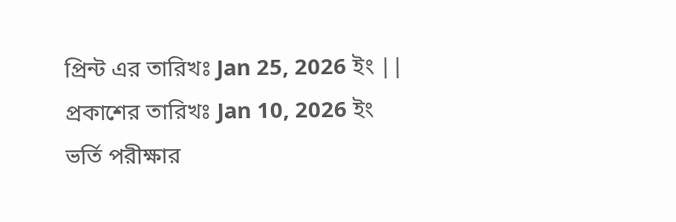প্রিন্ট এর তারিখঃ Jan 25, 2026 ইং || প্রকাশের তারিখঃ Jan 10, 2026 ইং
ভর্তি পরীক্ষার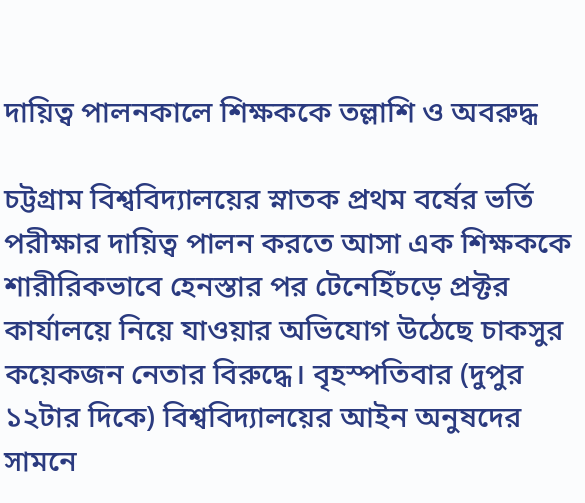দায়িত্ব পালনকালে শিক্ষককে তল্লাশি ও অবরুদ্ধ

চট্টগ্রাম বিশ্ববিদ্যালয়ের স্নাতক প্রথম বর্ষের ভর্তি পরীক্ষার দায়িত্ব পালন করতে আসা এক শিক্ষককে শারীরিকভাবে হেনস্তার পর টেনেহিঁচড়ে প্রক্টর কার্যালয়ে নিয়ে যাওয়ার অভিযোগ উঠেছে চাকসুর কয়েকজন নেতার বিরুদ্ধে। বৃহস্পতিবার (দুপুর ১২টার দিকে) বিশ্ববিদ্যালয়ের আইন অনুষদের সামনে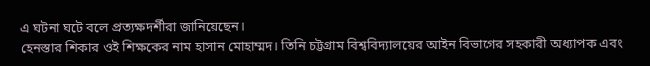এ ঘটনা ঘটে বলে প্রত্যক্ষদর্শীরা জানিয়েছেন।
হেনস্তার শিকার ওই শিক্ষকের নাম হাসান মোহাম্মদ। তিনি চট্টগ্রাম বিশ্ববিদ্যালয়ের আইন বিভাগের সহকারী অধ্যাপক এবং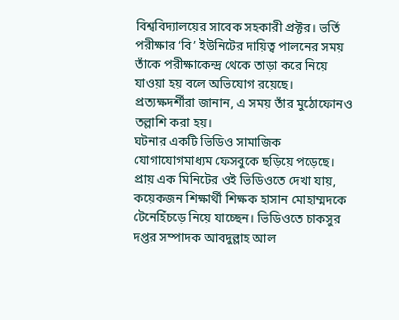বিশ্ববিদ্যালয়ের সাবেক সহকারী প্রক্টর। ভর্তি পরীক্ষার ‘বি’ ইউনিটের দায়িত্ব পালনের সময় তাঁকে পরীক্ষাকেন্দ্র থেকে তাড়া করে নিয়ে যাওয়া হয় বলে অভিযোগ রয়েছে। প্রত্যক্ষদর্শীরা জানান, এ সময় তাঁর মুঠোফোনও তল্লাশি করা হয়।
ঘটনার একটি ভিডিও সামাজিক যোগাযোগমাধ্যম ফেসবুকে ছড়িয়ে পড়েছে। প্রায় এক মিনিটের ওই ভিডিওতে দেখা যায়, কয়েকজন শিক্ষার্থী শিক্ষক হাসান মোহাম্মদকে টেনেহিঁচড়ে নিয়ে যাচ্ছেন। ভিডিওতে চাকসুর দপ্তর সম্পাদক আবদুল্লাহ আল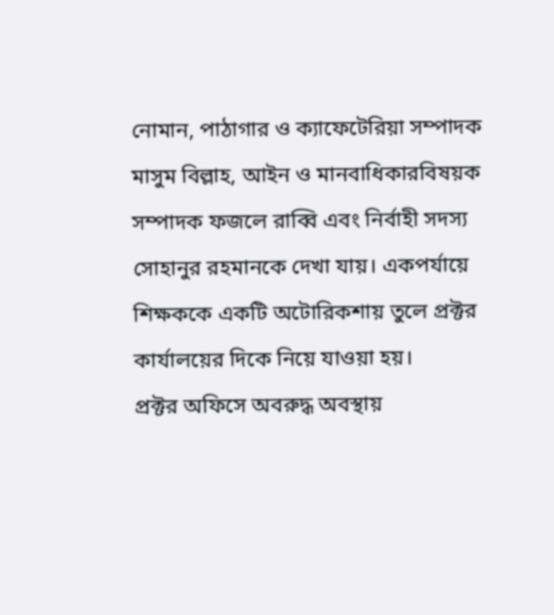নোমান, পাঠাগার ও ক্যাফেটেরিয়া সম্পাদক মাসুম বিল্লাহ, আইন ও মানবাধিকারবিষয়ক সম্পাদক ফজলে রাব্বি এবং নির্বাহী সদস্য সোহানুর রহমানকে দেখা যায়। একপর্যায়ে শিক্ষককে একটি অটোরিকশায় তুলে প্রক্টর কার্যালয়ের দিকে নিয়ে যাওয়া হয়।
প্রক্টর অফিসে অবরুদ্ধ অবস্থায়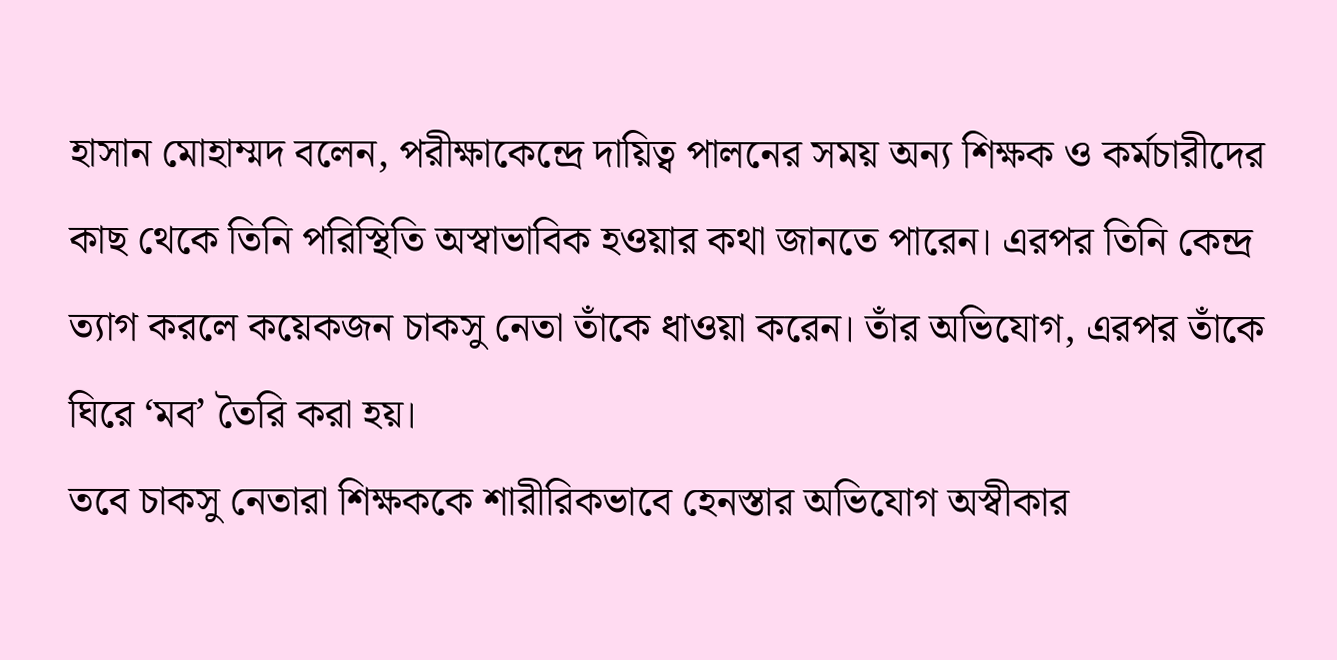হাসান মোহাম্মদ বলেন, পরীক্ষাকেন্দ্রে দায়িত্ব পালনের সময় অন্য শিক্ষক ও কর্মচারীদের কাছ থেকে তিনি পরিস্থিতি অস্বাভাবিক হওয়ার কথা জানতে পারেন। এরপর তিনি কেন্দ্র ত্যাগ করলে কয়েকজন চাকসু নেতা তাঁকে ধাওয়া করেন। তাঁর অভিযোগ, এরপর তাঁকে ঘিরে ‘মব’ তৈরি করা হয়।
তবে চাকসু নেতারা শিক্ষককে শারীরিকভাবে হেনস্তার অভিযোগ অস্বীকার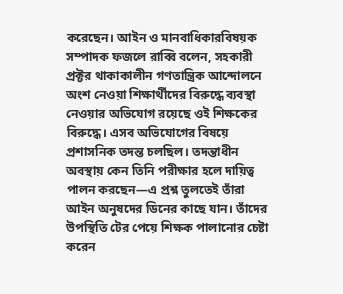করেছেন। আইন ও মানবাধিকারবিষয়ক সম্পাদক ফজলে রাব্বি বলেন, সহকারী প্রক্টর থাকাকালীন গণতান্ত্রিক আন্দোলনে অংশ নেওয়া শিক্ষার্থীদের বিরুদ্ধে ব্যবস্থা নেওয়ার অভিযোগ রয়েছে ওই শিক্ষকের বিরুদ্ধে। এসব অভিযোগের বিষয়ে প্রশাসনিক তদন্ত চলছিল। তদন্তাধীন অবস্থায় কেন তিনি পরীক্ষার হলে দায়িত্ব পালন করছেন—এ প্রশ্ন তুলতেই তাঁরা আইন অনুষদের ডিনের কাছে যান। তাঁদের উপস্থিতি টের পেয়ে শিক্ষক পালানোর চেষ্টা করেন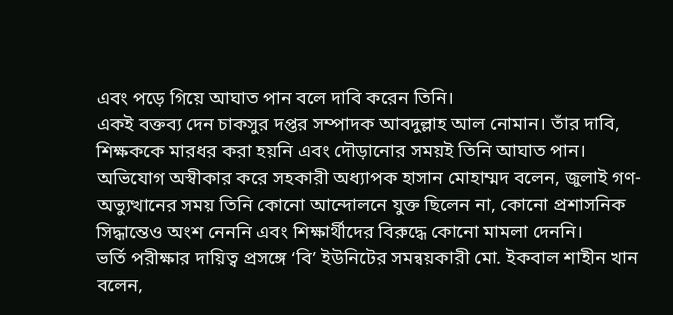এবং পড়ে গিয়ে আঘাত পান বলে দাবি করেন তিনি।
একই বক্তব্য দেন চাকসুর দপ্তর সম্পাদক আবদুল্লাহ আল নোমান। তাঁর দাবি, শিক্ষককে মারধর করা হয়নি এবং দৌড়ানোর সময়ই তিনি আঘাত পান।
অভিযোগ অস্বীকার করে সহকারী অধ্যাপক হাসান মোহাম্মদ বলেন, জুলাই গণ-অভ্যুত্থানের সময় তিনি কোনো আন্দোলনে যুক্ত ছিলেন না, কোনো প্রশাসনিক সিদ্ধান্তেও অংশ নেননি এবং শিক্ষার্থীদের বিরুদ্ধে কোনো মামলা দেননি।
ভর্তি পরীক্ষার দায়িত্ব প্রসঙ্গে ‘বি’ ইউনিটের সমন্বয়কারী মো. ইকবাল শাহীন খান বলেন,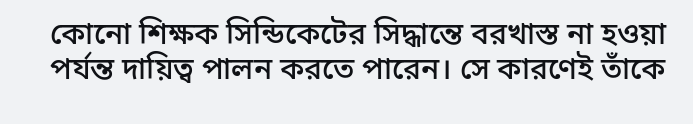কোনো শিক্ষক সিন্ডিকেটের সিদ্ধান্তে বরখাস্ত না হওয়া পর্যন্ত দায়িত্ব পালন করতে পারেন। সে কারণেই তাঁকে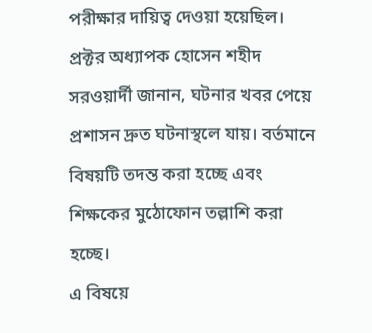পরীক্ষার দায়িত্ব দেওয়া হয়েছিল।
প্রক্টর অধ্যাপক হোসেন শহীদ সরওয়ার্দী জানান, ঘটনার খবর পেয়ে প্রশাসন দ্রুত ঘটনাস্থলে যায়। বর্তমানে বিষয়টি তদন্ত করা হচ্ছে এবং শিক্ষকের মুঠোফোন তল্লাশি করা হচ্ছে।
এ বিষয়ে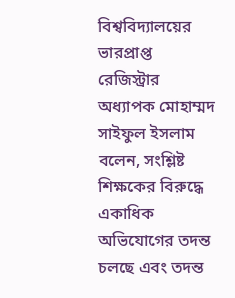বিশ্ববিদ্যালয়ের ভারপ্রাপ্ত রেজিস্ট্রার অধ্যাপক মোহাম্মদ সাইফুল ইসলাম বলেন, সংশ্লিষ্ট শিক্ষকের বিরুদ্ধে একাধিক অভিযোগের তদন্ত চলছে এবং তদন্ত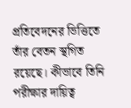প্রতিবেদনের ভিত্তিতে তাঁর বেতন স্থগিত রয়েছে। কীভাবে তিনি পরীক্ষার দায়িত্ব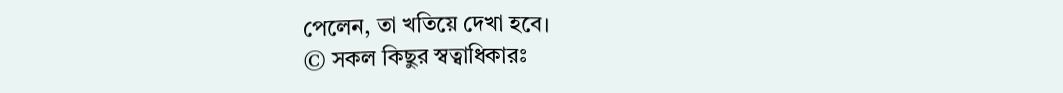পেলেন, তা খতিয়ে দেখা হবে।
© সকল কিছুর স্বত্বাধিকারঃ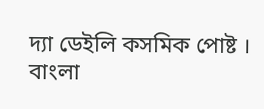দ্যা ডেইলি কসমিক পোষ্ট । বাংলা